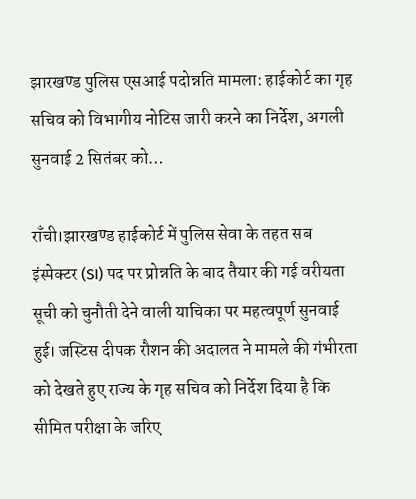झारखण्ड पुलिस एसआई पदोन्नति मामला: हाईकोर्ट का गृह सचिव को विभागीय नोटिस जारी करने का निर्देश, अगली सुनवाई 2 सितंबर को…

राँची।झारखण्ड हाईकोर्ट में पुलिस सेवा के तहत सब इंस्पेक्टर (SI) पद पर प्रोन्नति के बाद तैयार की गई वरीयता सूची को चुनौती देने वाली याचिका पर महत्वपूर्ण सुनवाई हुई। जस्टिस दीपक रौशन की अदालत ने मामले की गंभीरता को देखते हुए राज्य के गृह सचिव को निर्देश दिया है कि सीमित परीक्षा के जरिए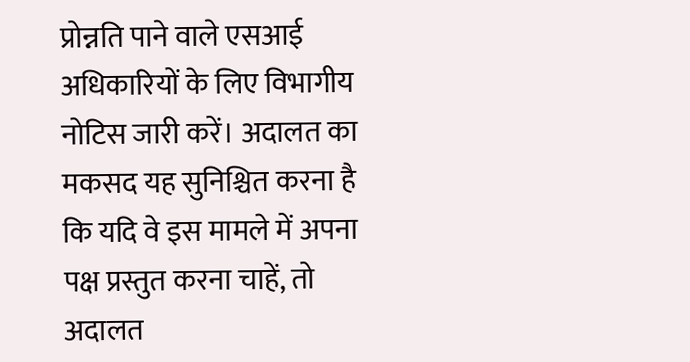प्रोन्नति पाने वाले एसआई अधिकारियों के लिए विभागीय नोटिस जारी करें। अदालत का मकसद यह सुनिश्चित करना है कि यदि वे इस मामले में अपना पक्ष प्रस्तुत करना चाहें, तो अदालत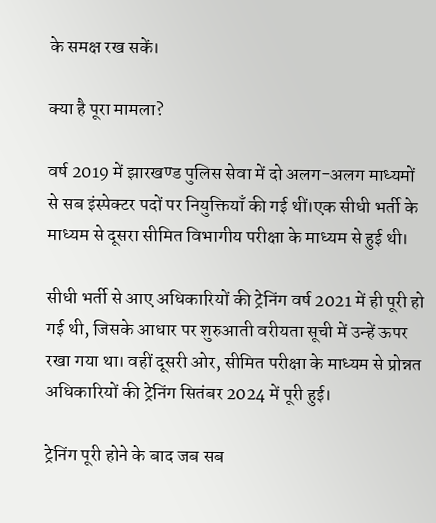के समक्ष रख सकें।

क्या है पूरा मामला?

वर्ष 2019 में झारखण्ड पुलिस सेवा में दो अलग-अलग माध्यमों से सब इंस्पेक्टर पदों पर नियुक्तियाँ की गई थीं।एक सीधी भर्ती के माध्यम से दूसरा सीमित विभागीय परीक्षा के माध्यम से हुई थी।

सीधी भर्ती से आए अधिकारियों की ट्रेनिंग वर्ष 2021 में ही पूरी हो गई थी, जिसके आधार पर शुरुआती वरीयता सूची में उन्हें ऊपर रखा गया था। वहीं दूसरी ओर, सीमित परीक्षा के माध्यम से प्रोन्नत अधिकारियों की ट्रेनिंग सितंबर 2024 में पूरी हुई।

ट्रेनिंग पूरी होने के बाद जब सब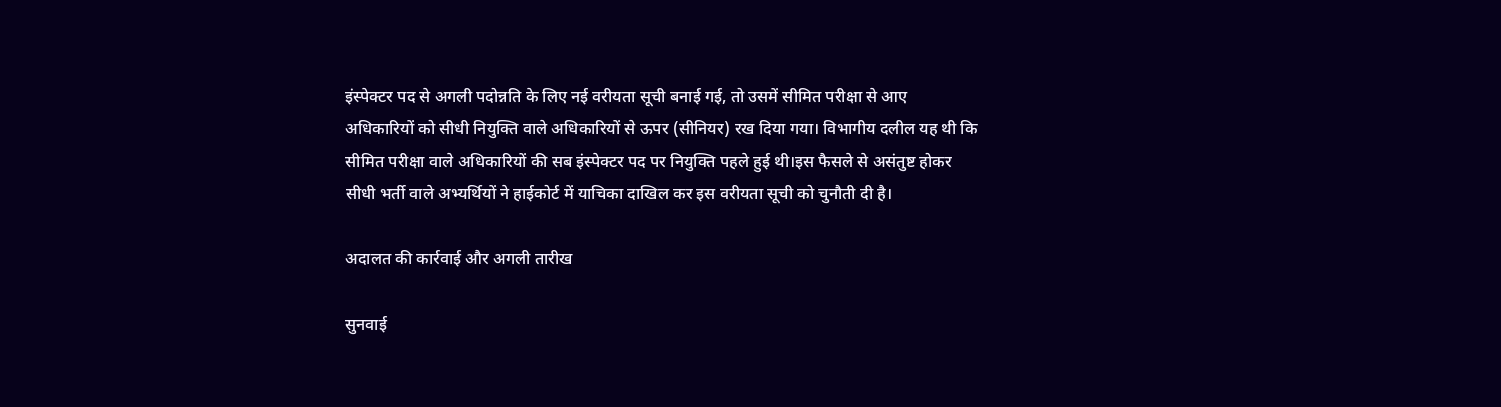इंस्पेक्टर पद से अगली पदोन्नति के लिए नई वरीयता सूची बनाई गई, तो उसमें सीमित परीक्षा से आए अधिकारियों को सीधी नियुक्ति वाले अधिकारियों से ऊपर (सीनियर) रख दिया गया। विभागीय दलील यह थी कि सीमित परीक्षा वाले अधिकारियों की सब इंस्पेक्टर पद पर नियुक्ति पहले हुई थी।इस फैसले से असंतुष्ट होकर सीधी भर्ती वाले अभ्यर्थियों ने हाईकोर्ट में याचिका दाखिल कर इस वरीयता सूची को चुनौती दी है।

अदालत की कार्रवाई और अगली तारीख

सुनवाई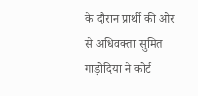के दौरान प्रार्थी की ओर से अधिवक्ता सुमित गाड़ोदिया ने कोर्ट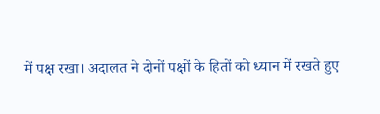में पक्ष रखा। अदालत ने दोनों पक्षों के हितों को ध्यान में रखते हुए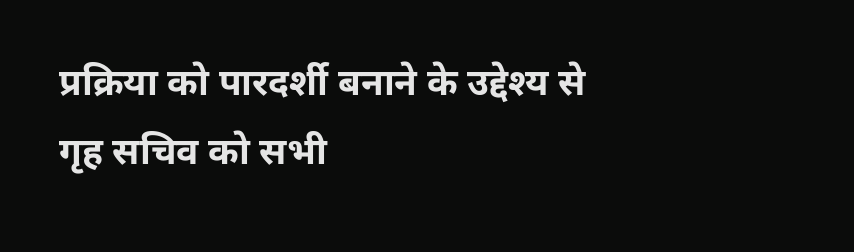प्रक्रिया को पारदर्शी बनाने के उद्देश्य से गृह सचिव को सभी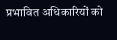प्रभावित अधिकारियों को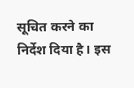सूचित करने का निर्देश दिया है। इस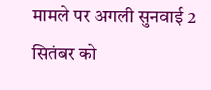मामले पर अगली सुनवाई 2 सितंबर को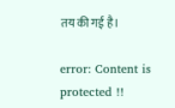तय की गई है।

error: Content is protected !!